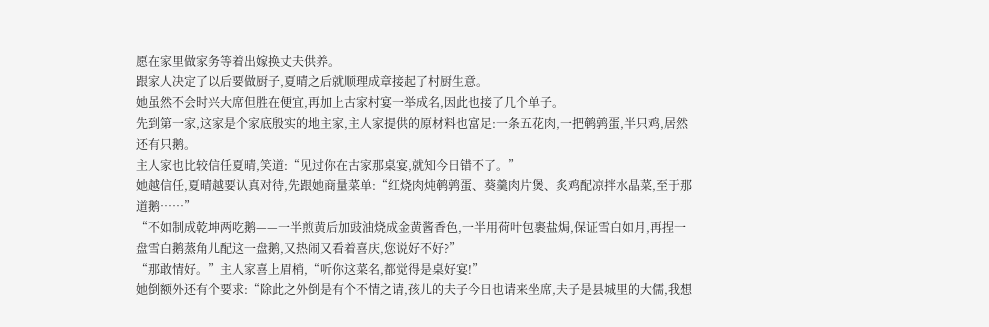愿在家里做家务等着出嫁换丈夫供养。
跟家人决定了以后要做厨子,夏晴之后就顺理成章接起了村厨生意。
她虽然不会时兴大席但胜在便宜,再加上古家村宴一举成名,因此也接了几个单子。
先到第一家,这家是个家底殷实的地主家,主人家提供的原材料也富足:一条五花肉,一把鹌鹑蛋,半只鸡,居然还有只鹅。
主人家也比较信任夏晴,笑道:“见过你在古家那桌宴,就知今日错不了。”
她越信任,夏晴越要认真对待,先跟她商量菜单:“红烧肉炖鹌鹑蛋、葵羹肉片煲、炙鸡配凉拌水晶菜,至于那道鹅……”
“不如制成乾坤两吃鹅——一半煎黄后加豉油烧成金黄酱香色,一半用荷叶包裹盐焗,保证雪白如月,再捏一盘雪白鹅蒸角儿配这一盘鹅,又热闹又看着喜庆,您说好不好?”
“那敢情好。”主人家喜上眉梢,“听你这菜名,都觉得是桌好宴!”
她倒额外还有个要求:“除此之外倒是有个不情之请,孩儿的夫子今日也请来坐席,夫子是县城里的大儒,我想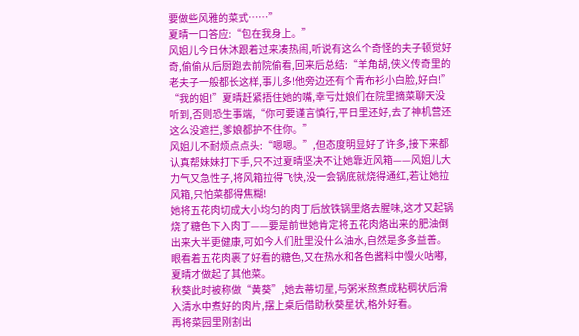要做些风雅的菜式……”
夏晴一口答应:“包在我身上。”
风姐儿今日休沐跟着过来凑热闹,听说有这么个奇怪的夫子顿觉好奇,偷偷从后厨跑去前院偷看,回来后总结:“羊角胡,侠义传奇里的老夫子一般都长这样,事儿多!他旁边还有个青布衫小白脸,好白!”
“我的姐!”夏晴赶紧捂住她的嘴,幸亏灶娘们在院里摘菜聊天没听到,否则恐生事端,“你可要谨言慎行,平日里还好,去了神机营还这么没遮拦,爹娘都护不住你。”
风姐儿不耐烦点点头:“嗯嗯。”,但态度明显好了许多,接下来都认真帮妹妹打下手,只不过夏晴坚决不让她靠近风箱——风姐儿大力气又急性子,将风箱拉得飞快,没一会锅底就烧得通红,若让她拉风箱,只怕菜都得焦糊!
她将五花肉切成大小均匀的肉丁后放铁锅里烙去腥味,这才又起锅烧了糖色下入肉丁——要是前世她肯定将五花肉烙出来的肥油倒出来大半更健康,可如今人们肚里没什么油水,自然是多多益善。
眼看着五花肉裹了好看的糖色,又在热水和各色酱料中慢火咕嘟,夏晴才做起了其他菜。
秋葵此时被称做“黄葵”,她去蒂切星,与粥米熬煮成粘稠状后滑入清水中煮好的肉片,摆上桌后借助秋葵星状,格外好看。
再将菜园里刚割出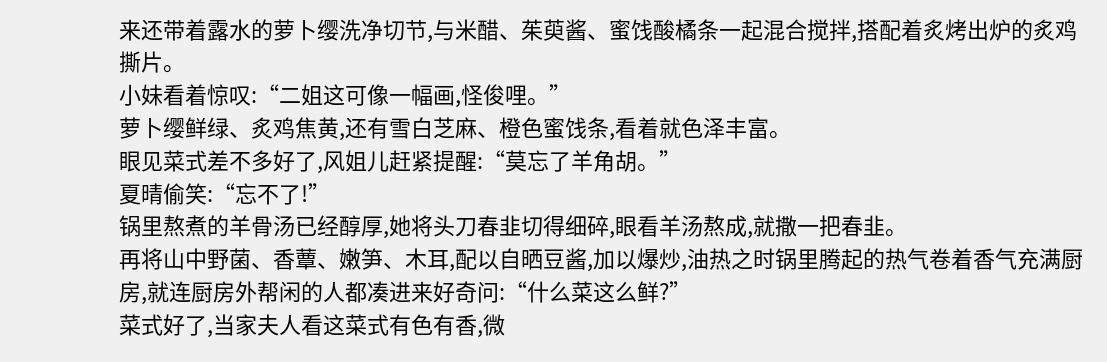来还带着露水的萝卜缨洗净切节,与米醋、茱萸酱、蜜饯酸橘条一起混合搅拌,搭配着炙烤出炉的炙鸡撕片。
小妹看着惊叹:“二姐这可像一幅画,怪俊哩。”
萝卜缨鲜绿、炙鸡焦黄,还有雪白芝麻、橙色蜜饯条,看着就色泽丰富。
眼见菜式差不多好了,风姐儿赶紧提醒:“莫忘了羊角胡。”
夏晴偷笑:“忘不了!”
锅里熬煮的羊骨汤已经醇厚,她将头刀春韭切得细碎,眼看羊汤熬成,就撒一把春韭。
再将山中野菌、香蕈、嫩笋、木耳,配以自晒豆酱,加以爆炒,油热之时锅里腾起的热气卷着香气充满厨房,就连厨房外帮闲的人都凑进来好奇问:“什么菜这么鲜?”
菜式好了,当家夫人看这菜式有色有香,微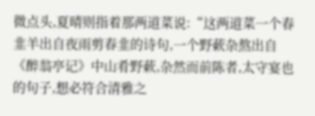微点头,夏晴则指着那两道菜说:“这两道菜一个春韭羊出自夜雨剪春韭的诗句,一个野蔌杂熬出自《醉翁亭记》中山肴野蔌,杂然而前陈者,太守宴也的句子,想必符合清雅之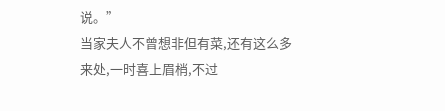说。”
当家夫人不曾想非但有菜,还有这么多来处,一时喜上眉梢,不过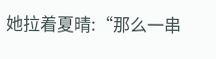她拉着夏晴:“那么一串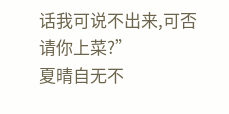话我可说不出来,可否请你上菜?”
夏晴自无不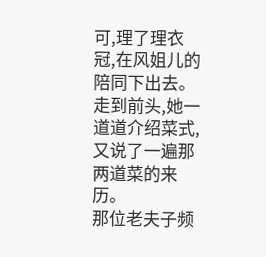可,理了理衣冠,在风姐儿的陪同下出去。
走到前头,她一道道介绍菜式,又说了一遍那两道菜的来历。
那位老夫子频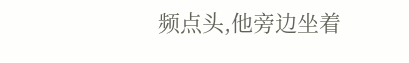频点头,他旁边坐着